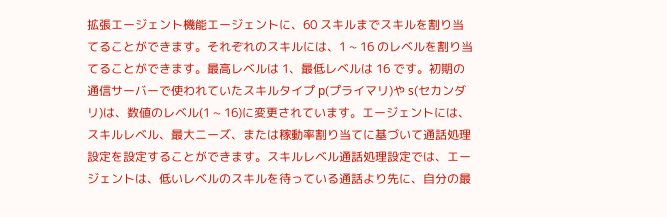拡張エージェント機能エージェントに、60 スキルまでスキルを割り当てることができます。それぞれのスキルには、1 ~ 16 のレベルを割り当てることができます。最高レベルは 1、最低レベルは 16 です。初期の通信サーバーで使われていたスキルタイプ p(プライマリ)や s(セカンダリ)は、数値のレベル(1 ~ 16)に変更されています。エージェントには、スキルレベル、最大ニーズ、または稼動率割り当てに基づいて通話処理設定を設定することができます。スキルレベル通話処理設定では、エージェントは、低いレベルのスキルを待っている通話より先に、自分の最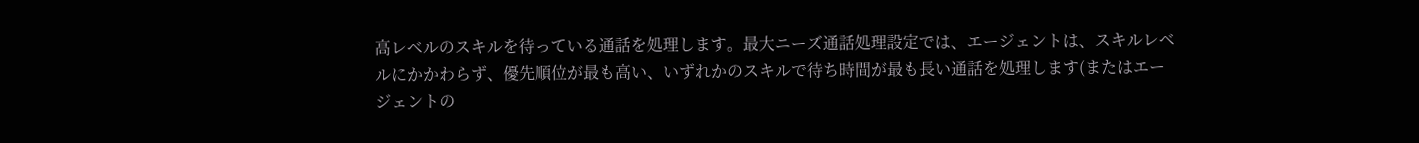高レベルのスキルを待っている通話を処理します。最大ニーズ通話処理設定では、エージェントは、スキルレベルにかかわらず、優先順位が最も高い、いずれかのスキルで待ち時間が最も長い通話を処理します(またはエージェントの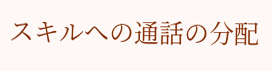スキルへの通話の分配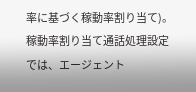率に基づく稼動率割り当て)。稼動率割り当て通話処理設定では、エージェント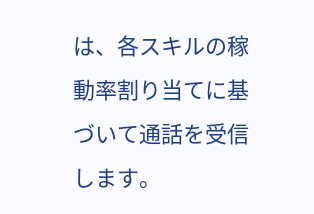は、各スキルの稼動率割り当てに基づいて通話を受信します。